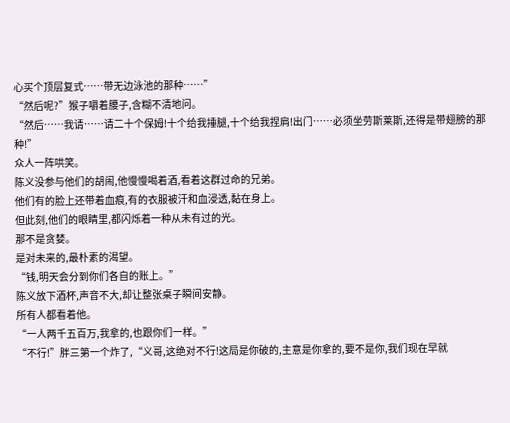心买个顶层复式……带无边泳池的那种……”
“然后呢?”猴子嚼着腰子,含糊不清地问。
“然后……我请……请二十个保姆!十个给我捶腿,十个给我捏肩!出门……必须坐劳斯莱斯,还得是带翅膀的那种!”
众人一阵哄笑。
陈义没参与他们的胡闹,他慢慢喝着酒,看着这群过命的兄弟。
他们有的脸上还带着血痕,有的衣服被汗和血浸透,黏在身上。
但此刻,他们的眼睛里,都闪烁着一种从未有过的光。
那不是贪婪。
是对未来的,最朴素的渴望。
“钱,明天会分到你们各自的账上。”
陈义放下酒杯,声音不大,却让整张桌子瞬间安静。
所有人都看着他。
“一人两千五百万,我拿的,也跟你们一样。”
“不行!”胖三第一个炸了,“义哥,这绝对不行!这局是你破的,主意是你拿的,要不是你,我们现在早就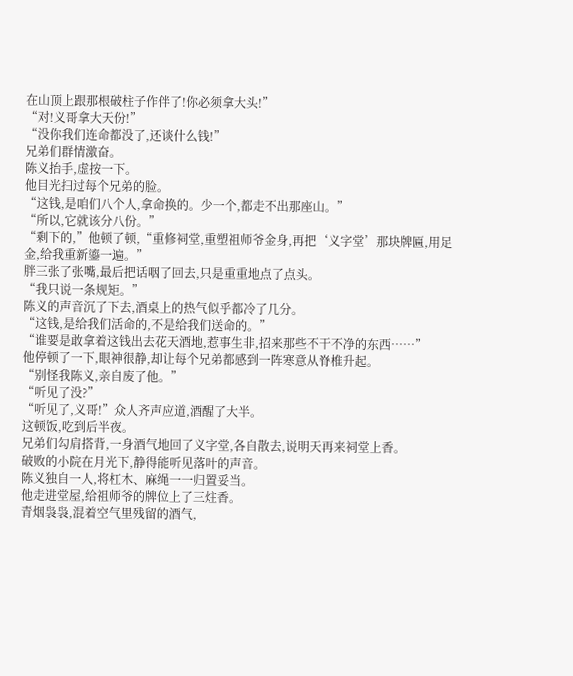在山顶上跟那根破柱子作伴了!你必须拿大头!”
“对!义哥拿大天份!”
“没你我们连命都没了,还谈什么钱!”
兄弟们群情激奋。
陈义抬手,虚按一下。
他目光扫过每个兄弟的脸。
“这钱,是咱们八个人,拿命换的。少一个,都走不出那座山。”
“所以,它就该分八份。”
“剩下的,”他顿了顿,“重修祠堂,重塑祖师爷金身,再把‘义字堂’那块牌匾,用足金,给我重新鎏一遍。”
胖三张了张嘴,最后把话咽了回去,只是重重地点了点头。
“我只说一条规矩。”
陈义的声音沉了下去,酒桌上的热气似乎都冷了几分。
“这钱,是给我们活命的,不是给我们送命的。”
“谁要是敢拿着这钱出去花天酒地,惹事生非,招来那些不干不净的东西……”
他停顿了一下,眼神很静,却让每个兄弟都感到一阵寒意从脊椎升起。
“别怪我陈义,亲自废了他。”
“听见了没?”
“听见了,义哥!”众人齐声应道,酒醒了大半。
这顿饭,吃到后半夜。
兄弟们勾肩搭背,一身酒气地回了义字堂,各自散去,说明天再来祠堂上香。
破败的小院在月光下,静得能听见落叶的声音。
陈义独自一人,将杠木、麻绳一一归置妥当。
他走进堂屋,给祖师爷的牌位上了三炷香。
青烟袅袅,混着空气里残留的酒气,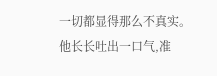一切都显得那么不真实。
他长长吐出一口气,准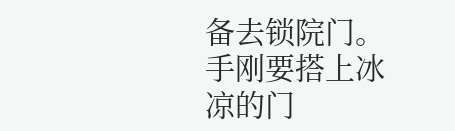备去锁院门。
手刚要搭上冰凉的门